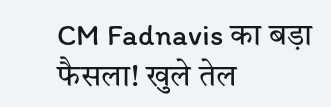CM Fadnavis का बड़ा फैसला! खुले तेल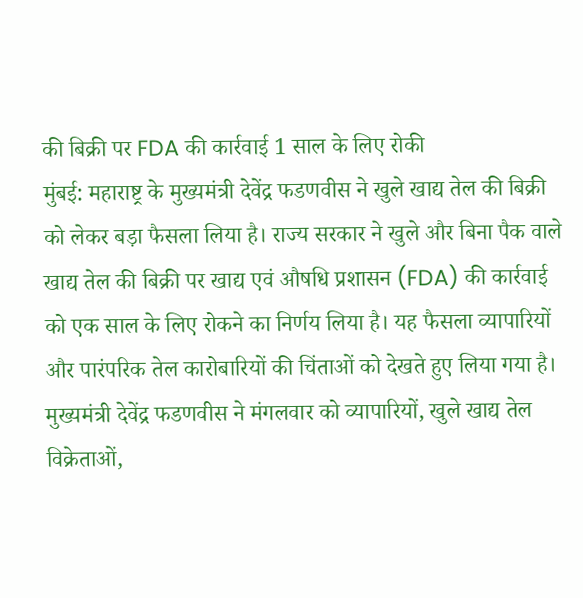की बिक्री पर FDA की कार्रवाई 1 साल के लिए रोकी
मुंबई: महाराष्ट्र के मुख्यमंत्री देवेंद्र फडणवीस ने खुले खाद्य तेल की बिक्री को लेकर बड़ा फैसला लिया है। राज्य सरकार ने खुले और बिना पैक वाले खाद्य तेल की बिक्री पर खाद्य एवं औषधि प्रशासन (FDA) की कार्रवाई को एक साल के लिए रोकने का निर्णय लिया है। यह फैसला व्यापारियों और पारंपरिक तेल कारोबारियों की चिंताओं को देखते हुए लिया गया है।
मुख्यमंत्री देवेंद्र फडणवीस ने मंगलवार को व्यापारियों, खुले खाद्य तेल विक्रेताओं,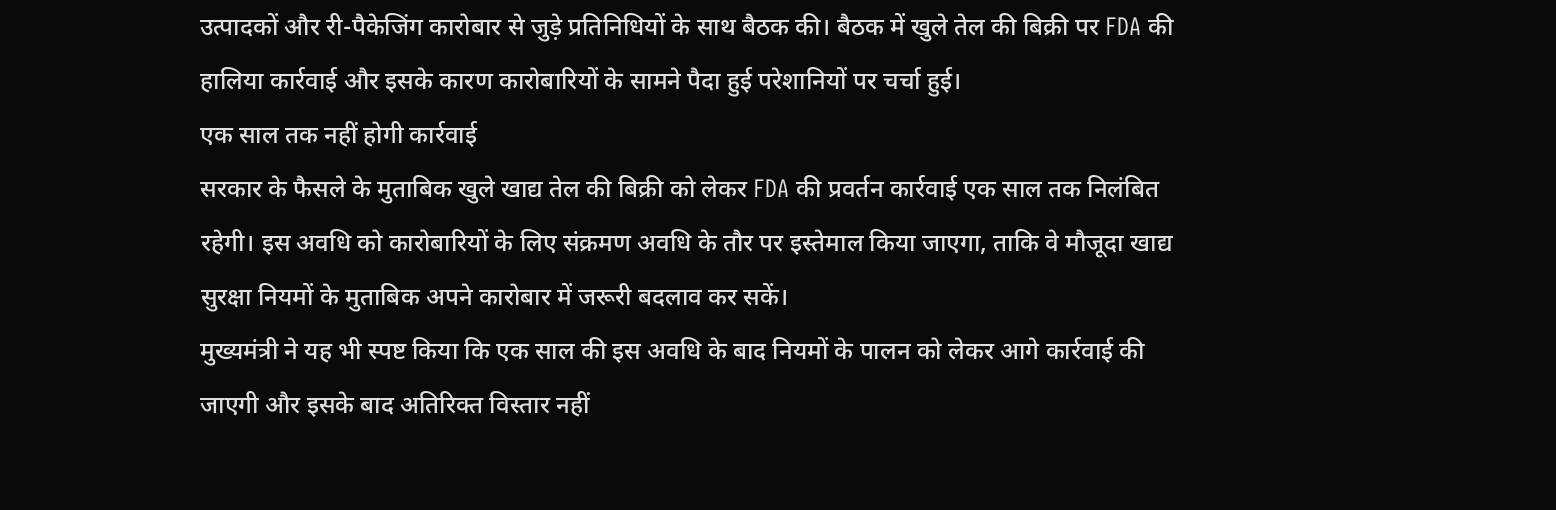उत्पादकों और री-पैकेजिंग कारोबार से जुड़े प्रतिनिधियों के साथ बैठक की। बैठक में खुले तेल की बिक्री पर FDA की हालिया कार्रवाई और इसके कारण कारोबारियों के सामने पैदा हुई परेशानियों पर चर्चा हुई।
एक साल तक नहीं होगी कार्रवाई
सरकार के फैसले के मुताबिक खुले खाद्य तेल की बिक्री को लेकर FDA की प्रवर्तन कार्रवाई एक साल तक निलंबित रहेगी। इस अवधि को कारोबारियों के लिए संक्रमण अवधि के तौर पर इस्तेमाल किया जाएगा, ताकि वे मौजूदा खाद्य सुरक्षा नियमों के मुताबिक अपने कारोबार में जरूरी बदलाव कर सकें।
मुख्यमंत्री ने यह भी स्पष्ट किया कि एक साल की इस अवधि के बाद नियमों के पालन को लेकर आगे कार्रवाई की जाएगी और इसके बाद अतिरिक्त विस्तार नहीं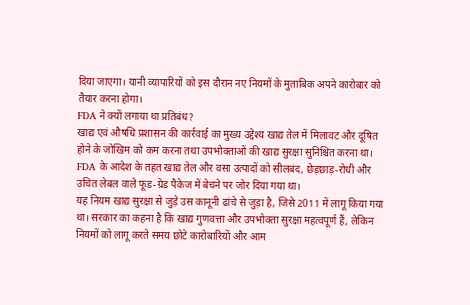दिया जाएगा। यानी व्यापारियों को इस दौरान नए नियमों के मुताबिक अपने कारोबार को तैयार करना होगा।
FDA ने क्यों लगाया था प्रतिबंध?
खाद्य एवं औषधि प्रशासन की कार्रवाई का मुख्य उद्देश्य खाद्य तेल में मिलावट और दूषित होने के जोखिम को कम करना तथा उपभोक्ताओं की खाद्य सुरक्षा सुनिश्चित करना था। FDA के आदेश के तहत खाद्य तेल और वसा उत्पादों को सीलबंद, छेड़छाड़-रोधी और उचित लेबल वाले फूड-ग्रेड पैकेज में बेचने पर जोर दिया गया था।
यह नियम खाद्य सुरक्षा से जुड़े उस कानूनी ढांचे से जुड़ा है, जिसे 2011 में लागू किया गया था। सरकार का कहना है कि खाद्य गुणवत्ता और उपभोक्ता सुरक्षा महत्वपूर्ण हैं, लेकिन नियमों को लागू करते समय छोटे कारोबारियों और आम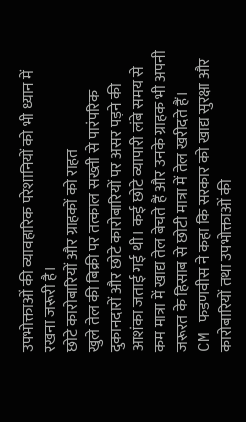उपभोक्ताओं की व्यावहारिक परेशानियों को भी ध्यान में रखना जरूरी है।
छोटे कारोबारियों और ग्राहकों को राहत
खुले तेल की बिक्री पर तत्काल सख्ती से पारंपरिक दुकानदारों और छोटे कारोबारियों पर असर पड़ने की आशंका जताई गई थी। कई छोटे व्यापारी लंबे समय से कम मात्रा में खाद्य तेल बेचते हैं और उनके ग्राहक भी अपनी जरूरत के हिसाब से छोटी मात्रा में तेल खरीदते हैं।
CM फडणवीस ने कहा कि सरकार को खाद्य सुरक्षा और कारोबारियों तथा उपभोक्ताओं की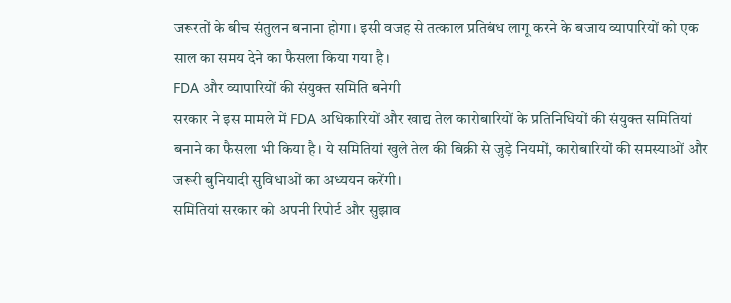जरूरतों के बीच संतुलन बनाना होगा। इसी वजह से तत्काल प्रतिबंध लागू करने के बजाय व्यापारियों को एक साल का समय देने का फैसला किया गया है।
FDA और व्यापारियों की संयुक्त समिति बनेगी
सरकार ने इस मामले में FDA अधिकारियों और खाद्य तेल कारोबारियों के प्रतिनिधियों की संयुक्त समितियां बनाने का फैसला भी किया है। ये समितियां खुले तेल की बिक्री से जुड़े नियमों, कारोबारियों की समस्याओं और जरूरी बुनियादी सुविधाओं का अध्ययन करेंगी।
समितियां सरकार को अपनी रिपोर्ट और सुझाव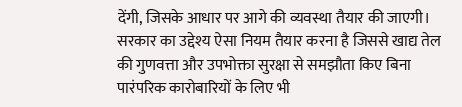देंगी, जिसके आधार पर आगे की व्यवस्था तैयार की जाएगी। सरकार का उद्देश्य ऐसा नियम तैयार करना है जिससे खाद्य तेल की गुणवत्ता और उपभोक्ता सुरक्षा से समझौता किए बिना पारंपरिक कारोबारियों के लिए भी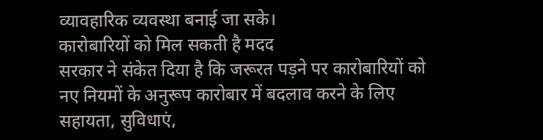व्यावहारिक व्यवस्था बनाई जा सके।
कारोबारियों को मिल सकती है मदद
सरकार ने संकेत दिया है कि जरूरत पड़ने पर कारोबारियों को नए नियमों के अनुरूप कारोबार में बदलाव करने के लिए सहायता, सुविधाएं,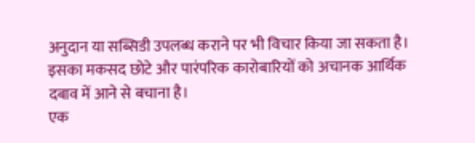अनुदान या सब्सिडी उपलब्ध कराने पर भी विचार किया जा सकता है। इसका मकसद छोटे और पारंपरिक कारोबारियों को अचानक आर्थिक दबाव में आने से बचाना है।
एक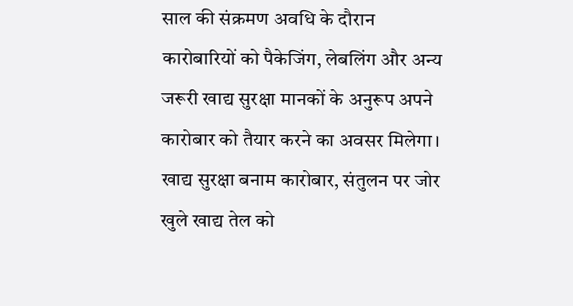साल की संक्रमण अवधि के दौरान कारोबारियों को पैकेजिंग, लेबलिंग और अन्य जरूरी खाद्य सुरक्षा मानकों के अनुरूप अपने कारोबार को तैयार करने का अवसर मिलेगा।
खाद्य सुरक्षा बनाम कारोबार, संतुलन पर जोर
खुले खाद्य तेल को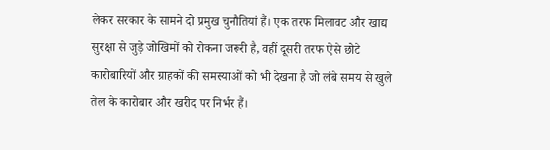लेकर सरकार के सामने दो प्रमुख चुनौतियां हैं। एक तरफ मिलावट और खाद्य सुरक्षा से जुड़े जोखिमों को रोकना जरूरी है, वहीं दूसरी तरफ ऐसे छोटे कारोबारियों और ग्राहकों की समस्याओं को भी देखना है जो लंबे समय से खुले तेल के कारोबार और खरीद पर निर्भर हैं।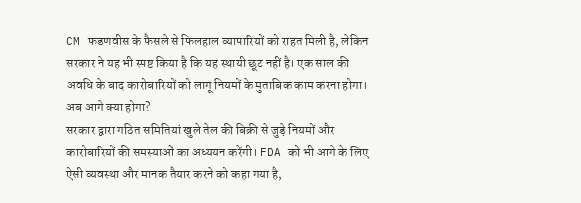CM फडणवीस के फैसले से फिलहाल व्यापारियों को राहत मिली है, लेकिन सरकार ने यह भी स्पष्ट किया है कि यह स्थायी छूट नहीं है। एक साल की अवधि के बाद कारोबारियों को लागू नियमों के मुताबिक काम करना होगा।
अब आगे क्या होगा?
सरकार द्वारा गठित समितियां खुले तेल की बिक्री से जुड़े नियमों और कारोबारियों की समस्याओं का अध्ययन करेंगी। FDA को भी आगे के लिए ऐसी व्यवस्था और मानक तैयार करने को कहा गया है,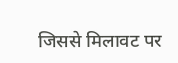जिससे मिलावट पर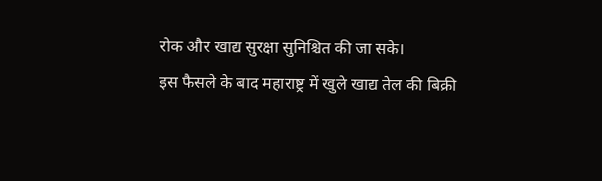रोक और खाद्य सुरक्षा सुनिश्चित की जा सके।
इस फैसले के बाद महाराष्ट्र में खुले खाद्य तेल की बिक्री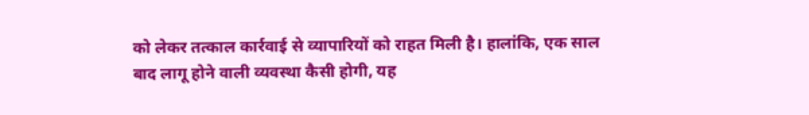को लेकर तत्काल कार्रवाई से व्यापारियों को राहत मिली है। हालांकि, एक साल बाद लागू होने वाली व्यवस्था कैसी होगी, यह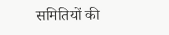समितियों की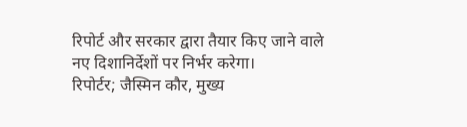रिपोर्ट और सरकार द्वारा तैयार किए जाने वाले नए दिशानिर्देशों पर निर्भर करेगा।
रिपोर्टर; जैस्मिन कौर, मुख्य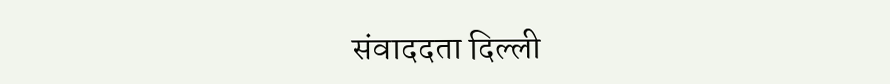संवाददता दिल्ली